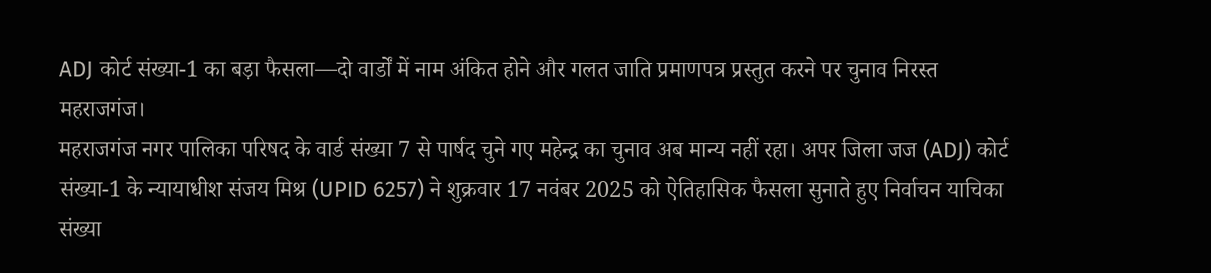ADJ कोर्ट संख्या-1 का बड़ा फैसला—दो वार्डों में नाम अंकित होने और गलत जाति प्रमाणपत्र प्रस्तुत करने पर चुनाव निरस्त
महराजगंज।
महराजगंज नगर पालिका परिषद के वार्ड संख्या 7 से पार्षद चुने गए महेन्द्र का चुनाव अब मान्य नहीं रहा। अपर जिला जज (ADJ) कोर्ट संख्या-1 के न्यायाधीश संजय मिश्र (UPID 6257) ने शुक्रवार 17 नवंबर 2025 को ऐतिहासिक फैसला सुनाते हुए निर्वाचन याचिका संख्या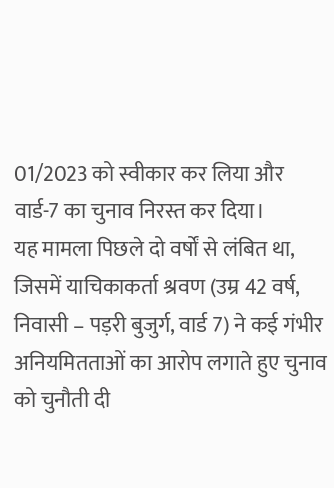01/2023 को स्वीकार कर लिया और वार्ड-7 का चुनाव निरस्त कर दिया।
यह मामला पिछले दो वर्षों से लंबित था, जिसमें याचिकाकर्ता श्रवण (उम्र 42 वर्ष, निवासी – पड़री बुजुर्ग, वार्ड 7) ने कई गंभीर अनियमितताओं का आरोप लगाते हुए चुनाव को चुनौती दी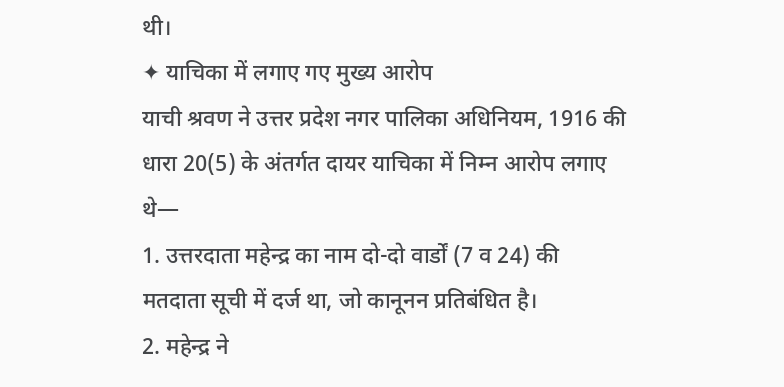थी।
✦ याचिका में लगाए गए मुख्य आरोप
याची श्रवण ने उत्तर प्रदेश नगर पालिका अधिनियम, 1916 की धारा 20(5) के अंतर्गत दायर याचिका में निम्न आरोप लगाए थे—
1. उत्तरदाता महेन्द्र का नाम दो-दो वार्डों (7 व 24) की मतदाता सूची में दर्ज था, जो कानूनन प्रतिबंधित है।
2. महेन्द्र ने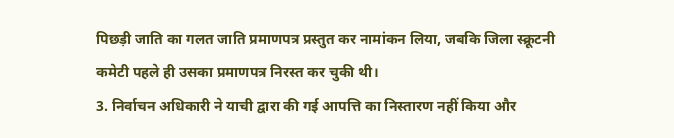पिछड़ी जाति का गलत जाति प्रमाणपत्र प्रस्तुत कर नामांकन लिया, जबकि जिला स्क्रूटनी कमेटी पहले ही उसका प्रमाणपत्र निरस्त कर चुकी थी।
3. निर्वाचन अधिकारी ने याची द्वारा की गई आपत्ति का निस्तारण नहीं किया और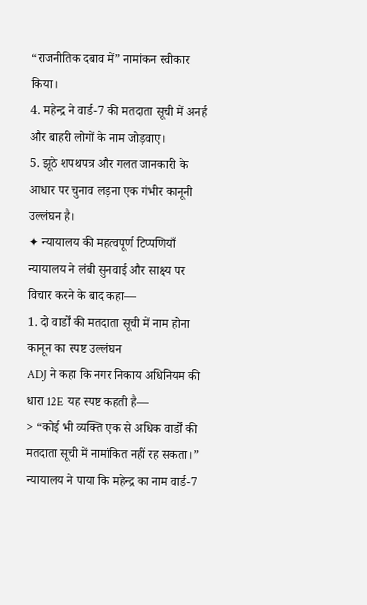“राजनीतिक दबाव में” नामांकन स्वीकार किया।
4. महेन्द्र ने वार्ड-7 की मतदाता सूची में अनर्ह और बाहरी लोगों के नाम जोड़वाए।
5. झूठे शपथपत्र और गलत जानकारी के आधार पर चुनाव लड़ना एक गंभीर कानूनी उल्लंघन है।
✦ न्यायालय की महत्वपूर्ण टिप्पणियाँ
न्यायालय ने लंबी सुनवाई और साक्ष्य पर विचार करने के बाद कहा—
1. दो वार्डों की मतदाता सूची में नाम होना कानून का स्पष्ट उल्लंघन
ADJ ने कहा कि नगर निकाय अधिनियम की धारा 12E यह स्पष्ट कहती है—
> “कोई भी व्यक्ति एक से अधिक वार्डों की मतदाता सूची में नामांकित नहीं रह सकता।”
न्यायालय ने पाया कि महेन्द्र का नाम वार्ड-7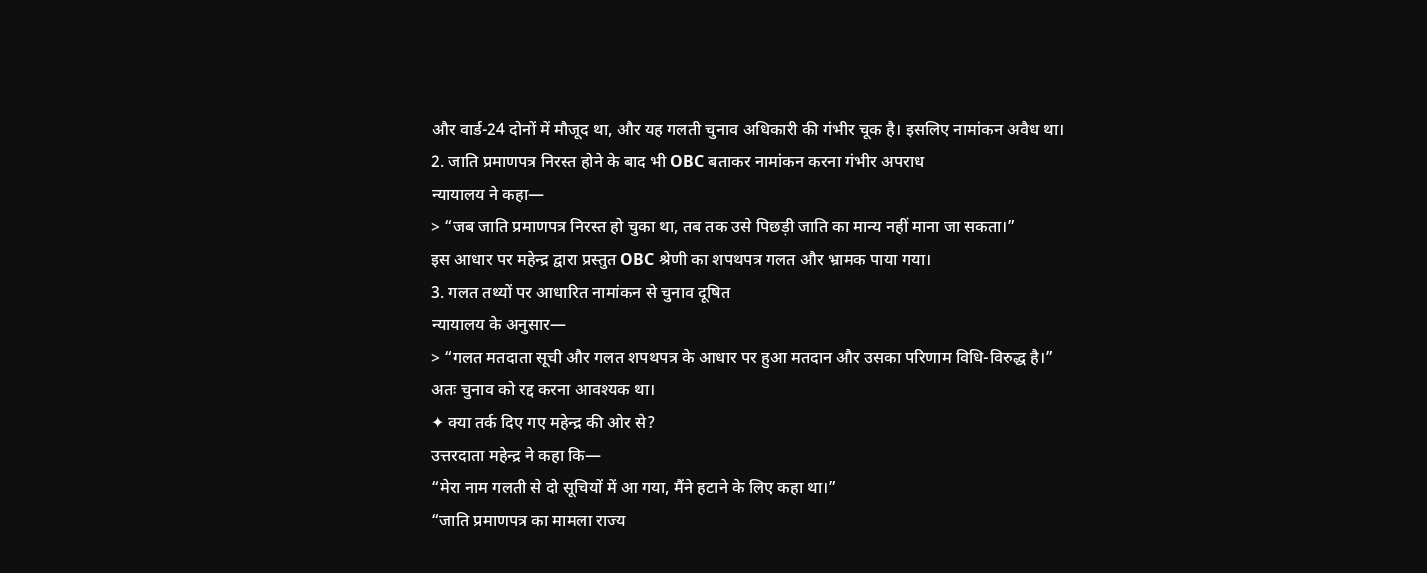और वार्ड-24 दोनों में मौजूद था, और यह गलती चुनाव अधिकारी की गंभीर चूक है। इसलिए नामांकन अवैध था।
2. जाति प्रमाणपत्र निरस्त होने के बाद भी OBC बताकर नामांकन करना गंभीर अपराध
न्यायालय ने कहा—
> “जब जाति प्रमाणपत्र निरस्त हो चुका था, तब तक उसे पिछड़ी जाति का मान्य नहीं माना जा सकता।”
इस आधार पर महेन्द्र द्वारा प्रस्तुत OBC श्रेणी का शपथपत्र गलत और भ्रामक पाया गया।
3. गलत तथ्यों पर आधारित नामांकन से चुनाव दूषित
न्यायालय के अनुसार—
> “गलत मतदाता सूची और गलत शपथपत्र के आधार पर हुआ मतदान और उसका परिणाम विधि-विरुद्ध है।”
अतः चुनाव को रद्द करना आवश्यक था।
✦ क्या तर्क दिए गए महेन्द्र की ओर से?
उत्तरदाता महेन्द्र ने कहा कि—
“मेरा नाम गलती से दो सूचियों में आ गया, मैंने हटाने के लिए कहा था।”
“जाति प्रमाणपत्र का मामला राज्य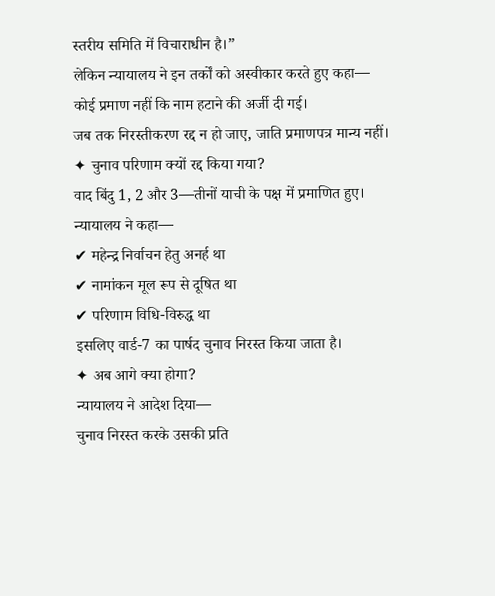स्तरीय समिति में विचाराधीन है।”
लेकिन न्यायालय ने इन तर्कों को अस्वीकार करते हुए कहा—
कोई प्रमाण नहीं कि नाम हटाने की अर्जी दी गई।
जब तक निरस्तीकरण रद्द न हो जाए, जाति प्रमाणपत्र मान्य नहीं।
✦ चुनाव परिणाम क्यों रद्द किया गया?
वाद बिंदु 1, 2 और 3—तीनों याची के पक्ष में प्रमाणित हुए।
न्यायालय ने कहा—
✔ महेन्द्र निर्वाचन हेतु अनर्ह था
✔ नामांकन मूल रूप से दूषित था
✔ परिणाम विधि-विरुद्ध था
इसलिए वार्ड-7 का पार्षद चुनाव निरस्त किया जाता है।
✦ अब आगे क्या होगा?
न्यायालय ने आदेश दिया—
चुनाव निरस्त करके उसकी प्रति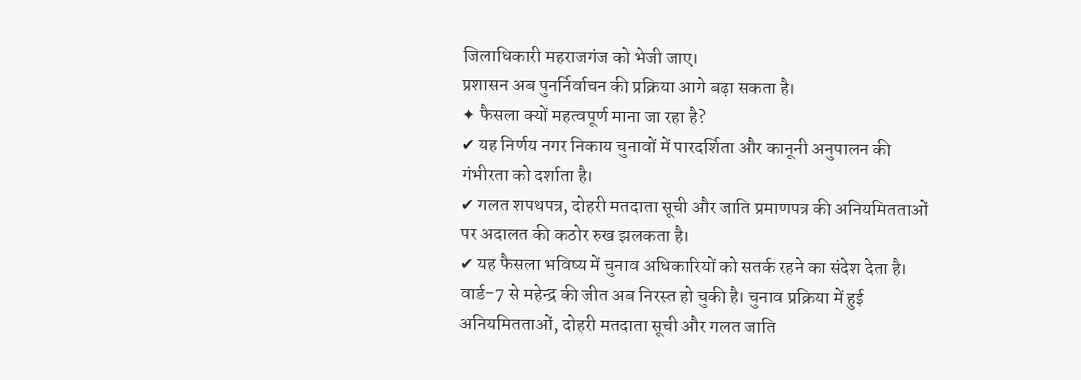जिलाधिकारी महराजगंज को भेजी जाए।
प्रशासन अब पुनर्निर्वाचन की प्रक्रिया आगे बढ़ा सकता है।
✦ फैसला क्यों महत्वपूर्ण माना जा रहा है?
✔ यह निर्णय नगर निकाय चुनावों में पारदर्शिता और कानूनी अनुपालन की गंभीरता को दर्शाता है।
✔ गलत शपथपत्र, दोहरी मतदाता सूची और जाति प्रमाणपत्र की अनियमितताओं पर अदालत की कठोर रुख झलकता है।
✔ यह फैसला भविष्य में चुनाव अधिकारियों को सतर्क रहने का संदेश देता है।
वार्ड-7 से महेन्द्र की जीत अब निरस्त हो चुकी है। चुनाव प्रक्रिया में हुई अनियमितताओं, दोहरी मतदाता सूची और गलत जाति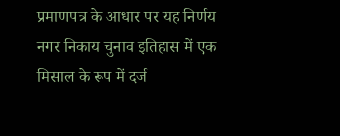प्रमाणपत्र के आधार पर यह निर्णय नगर निकाय चुनाव इतिहास में एक मिसाल के रूप में दर्ज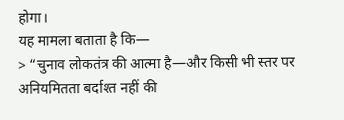होगा।
यह मामला बताता है कि—
> “चुनाव लोकतंत्र की आत्मा है—और किसी भी स्तर पर अनियमितता बर्दाश्त नहीं की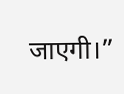जाएगी।”